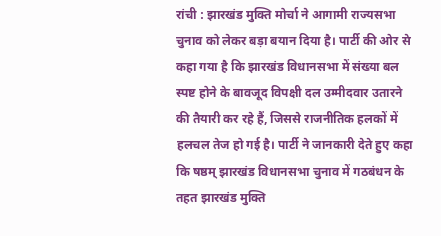रांची : झारखंड मुक्ति मोर्चा ने आगामी राज्यसभा चुनाव को लेकर बड़ा बयान दिया है। पार्टी की ओर से कहा गया है कि झारखंड विधानसभा में संख्या बल स्पष्ट होने के बावजूद विपक्षी दल उम्मीदवार उतारने की तैयारी कर रहे हैं, जिससे राजनीतिक हलकों में हलचल तेज हो गई है। पार्टी ने जानकारी देते हुए कहा कि षष्ठम् झारखंड विधानसभा चुनाव में गठबंधन के तहत झारखंड मुक्ति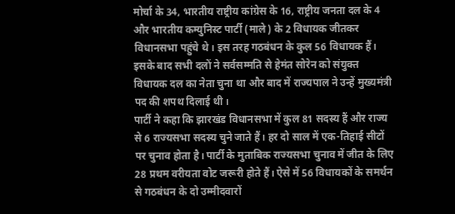मोर्चा के 34, भारतीय राष्ट्रीय कांग्रेस के 16, राष्ट्रीय जनता दल के 4 और भारतीय कम्युनिस्ट पार्टी (माले) के 2 विधायक जीतकर विधानसभा पहुंचे थे। इस तरह गठबंधन के कुल 56 विधायक हैं। इसके बाद सभी दलों ने सर्वसम्मति से हेमंत सोरेन को संयुक्त विधायक दल का नेता चुना था और बाद में राज्यपाल ने उन्हें मुख्यमंत्री पद की शपथ दिलाई थी।
पार्टी ने कहा कि झारखंड विधानसभा में कुल 81 सदस्य हैं और राज्य से 6 राज्यसभा सदस्य चुने जाते हैं। हर दो साल में एक-तिहाई सीटों पर चुनाव होता है। पार्टी के मुताबिक राज्यसभा चुनाव में जीत के लिए 28 प्रथम वरीयता वोट जरूरी होते हैं। ऐसे में 56 विधायकों के समर्थन से गठबंधन के दो उम्मीदवारों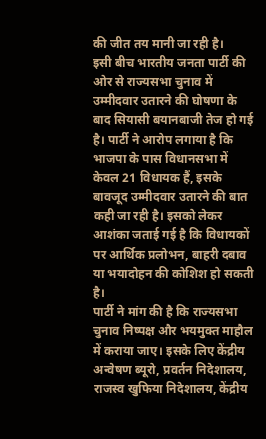की जीत तय मानी जा रही है।
इसी बीच भारतीय जनता पार्टी की ओर से राज्यसभा चुनाव में उम्मीदवार उतारने की घोषणा के बाद सियासी बयानबाजी तेज हो गई है। पार्टी ने आरोप लगाया है कि भाजपा के पास विधानसभा में केवल 21 विधायक हैं, इसके बावजूद उम्मीदवार उतारने की बात कही जा रही है। इसको लेकर आशंका जताई गई है कि विधायकों पर आर्थिक प्रलोभन, बाहरी दबाव या भयादोहन की कोशिश हो सकती है।
पार्टी ने मांग की है कि राज्यसभा चुनाव निष्पक्ष और भयमुक्त माहौल में कराया जाए। इसके लिए केंद्रीय अन्वेषण ब्यूरो, प्रवर्तन निदेशालय, राजस्व खुफिया निदेशालय, केंद्रीय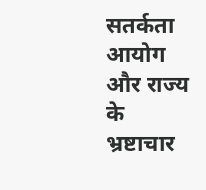सतर्कता आयोग और राज्य के भ्रष्टाचार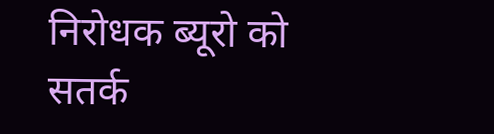निरोधक ब्यूरो को सतर्क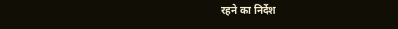रहने का निर्देश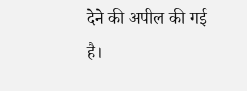देने की अपील की गई है।